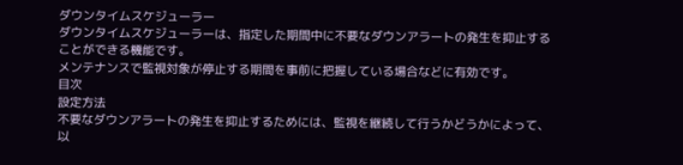ダウンタイムスケジューラー
ダウンタイムスケジューラーは、指定した期間中に不要なダウンアラートの発生を抑止することができる機能です。
メンテナンスで監視対象が停止する期間を事前に把握している場合などに有効です。
目次
設定方法
不要なダウンアラートの発生を抑止するためには、監視を継続して行うかどうかによって、以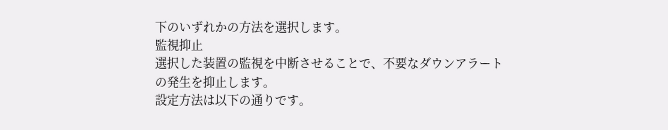下のいずれかの方法を選択します。
監視抑止
選択した装置の監視を中断させることで、不要なダウンアラートの発生を抑止します。
設定方法は以下の通りです。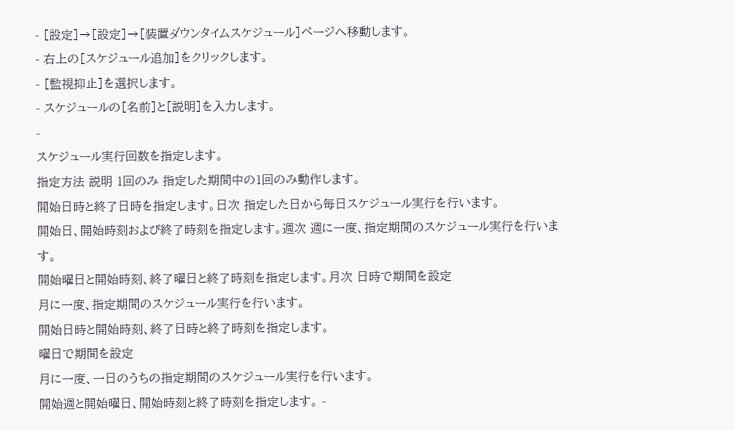- [設定]→[設定]→[装置ダウンタイムスケジュール]ページへ移動します。
- 右上の[スケジュール追加]をクリックします。
- [監視抑止]を選択します。
- スケジュールの[名前]と[説明]を入力します。
-
スケジュール実行回数を指定します。
指定方法 説明 1回のみ 指定した期間中の1回のみ動作します。
開始日時と終了日時を指定します。日次 指定した日から毎日スケジュール実行を行います。
開始日、開始時刻および終了時刻を指定します。週次 週に一度、指定期間のスケジュール実行を行います。
開始曜日と開始時刻、終了曜日と終了時刻を指定します。月次 日時で期間を設定
月に一度、指定期間のスケジュール実行を行います。
開始日時と開始時刻、終了日時と終了時刻を指定します。
曜日で期間を設定
月に一度、一日のうちの指定期間のスケジュール実行を行います。
開始週と開始曜日、開始時刻と終了時刻を指定します。 -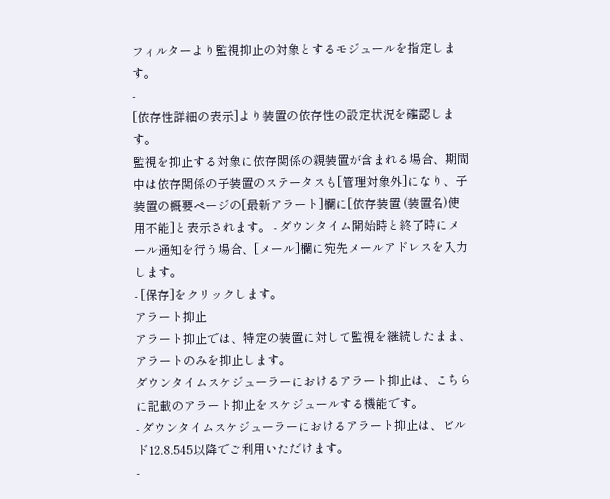フィルターより監視抑止の対象とするモジュールを指定します。
-
[依存性詳細の表示]より装置の依存性の設定状況を確認します。
監視を抑止する対象に依存関係の親装置が含まれる場合、期間中は依存関係の子装置のステータスも[管理対象外]になり、子装置の概要ページの[最新アラート]欄に[依存装置 (装置名)使用不能]と表示されます。 - ダウンタイム開始時と終了時にメール通知を行う場合、[メール]欄に宛先メールアドレスを入力します。
- [保存]をクリックします。
アラート抑止
アラート抑止では、特定の装置に対して監視を継続したまま、アラートのみを抑止します。
ダウンタイムスケジューラーにおけるアラート抑止は、こちらに記載のアラート抑止をスケジュールする機能です。
- ダウンタイムスケジューラーにおけるアラート抑止は、ビルド12.8.545以降でご利用いただけます。
-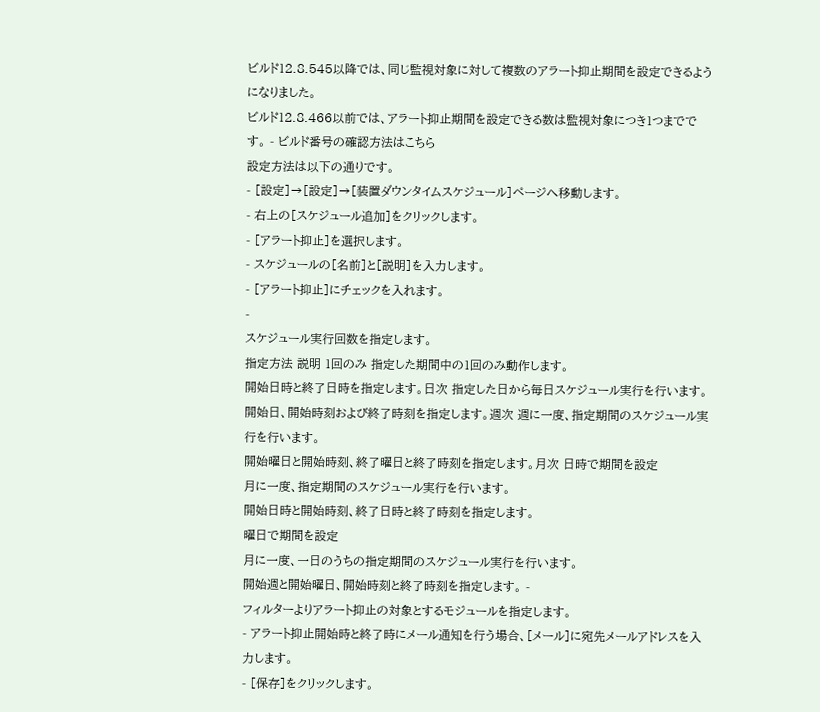ビルド12.8.545以降では、同じ監視対象に対して複数のアラート抑止期間を設定できるようになりました。
ビルド12.8.466以前では、アラート抑止期間を設定できる数は監視対象につき1つまでです。 - ビルド番号の確認方法はこちら
設定方法は以下の通りです。
- [設定]→[設定]→[装置ダウンタイムスケジュール]ページへ移動します。
- 右上の[スケジュール追加]をクリックします。
- [アラート抑止]を選択します。
- スケジュールの[名前]と[説明]を入力します。
- [アラート抑止]にチェックを入れます。
-
スケジュール実行回数を指定します。
指定方法 説明 1回のみ 指定した期間中の1回のみ動作します。
開始日時と終了日時を指定します。日次 指定した日から毎日スケジュール実行を行います。
開始日、開始時刻および終了時刻を指定します。週次 週に一度、指定期間のスケジュール実行を行います。
開始曜日と開始時刻、終了曜日と終了時刻を指定します。月次 日時で期間を設定
月に一度、指定期間のスケジュール実行を行います。
開始日時と開始時刻、終了日時と終了時刻を指定します。
曜日で期間を設定
月に一度、一日のうちの指定期間のスケジュール実行を行います。
開始週と開始曜日、開始時刻と終了時刻を指定します。 -
フィルターよりアラート抑止の対象とするモジュールを指定します。
- アラート抑止開始時と終了時にメール通知を行う場合、[メール]に宛先メールアドレスを入力します。
- [保存]をクリックします。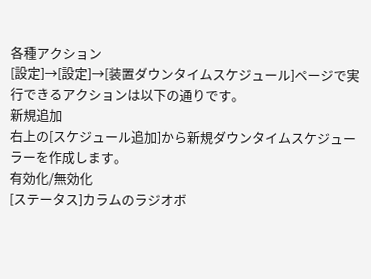各種アクション
[設定]→[設定]→[装置ダウンタイムスケジュール]ページで実行できるアクションは以下の通りです。
新規追加
右上の[スケジュール追加]から新規ダウンタイムスケジューラーを作成します。
有効化/無効化
[ステータス]カラムのラジオボ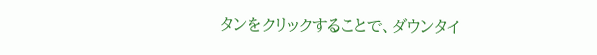タンをクリックすることで、ダウンタイ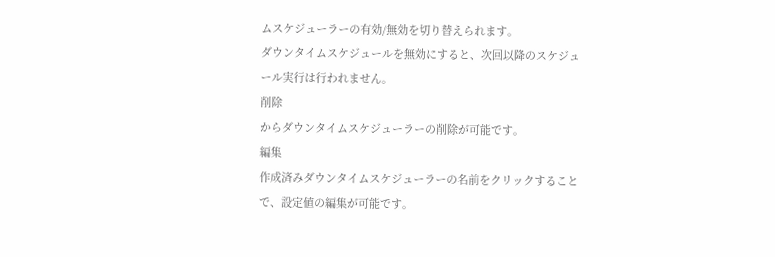ムスケジューラーの有効/無効を切り替えられます。
ダウンタイムスケジュールを無効にすると、次回以降のスケジュール実行は行われません。
削除
からダウンタイムスケジューラーの削除が可能です。
編集
作成済みダウンタイムスケジューラーの名前をクリックすることで、設定値の編集が可能です。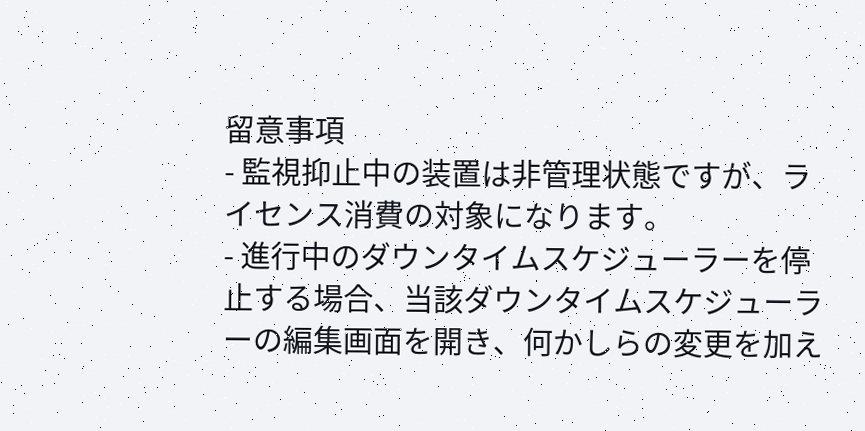留意事項
- 監視抑止中の装置は非管理状態ですが、ライセンス消費の対象になります。
- 進行中のダウンタイムスケジューラーを停止する場合、当該ダウンタイムスケジューラーの編集画面を開き、何かしらの変更を加え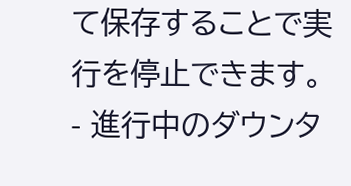て保存することで実行を停止できます。
- 進行中のダウンタ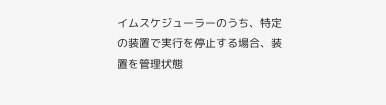イムスケジューラーのうち、特定の装置で実行を停止する場合、装置を管理状態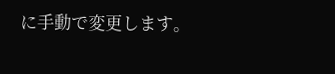に手動で変更します。